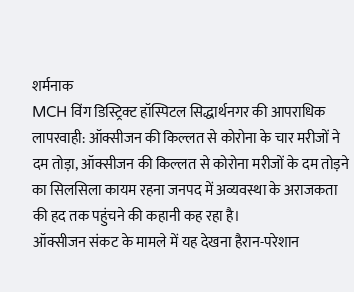शर्मनाक
MCH विंग डिस्ट्रिक्ट हॉस्पिटल सिद्धार्थनगर की आपराधिक लापरवाही: ऑक्सीजन की किल्लत से कोरोना के चार मरीजों ने दम तोड़ा, ऑक्सीजन की किल्लत से कोरोना मरीजों के दम तोड़ने का सिलसिला कायम रहना जनपद में अव्यवस्था के अराजकता की हद तक पहुंचने की कहानी कह रहा है।
ऑक्सीजन संकट के मामले में यह देखना हैरान-परेशान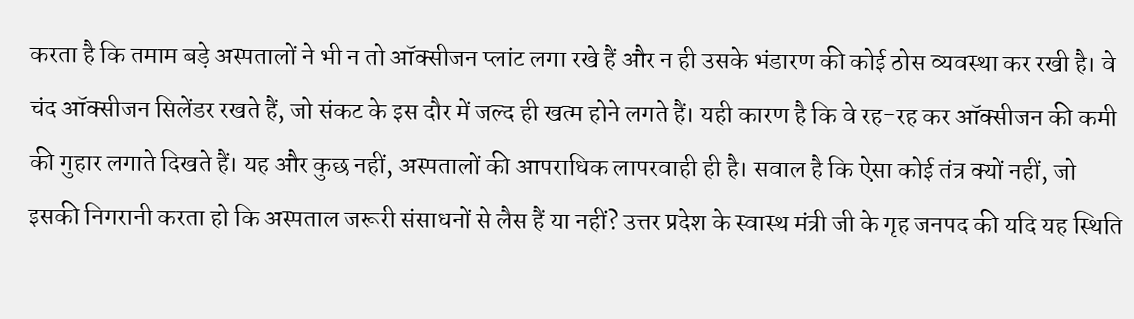करता है कि तमाम बड़े अस्पतालों ने भी न तो ऑक्सीजन प्लांट लगा रखे हैं और न ही उसके भंडारण की कोई ठोस व्यवस्था कर रखी है। वे चंद ऑक्सीजन सिलेंडर रखते हैं, जो संकट के इस दौर में जल्द ही खत्म होने लगते हैं। यही कारण है कि वे रह-रह कर ऑक्सीजन की कमी की गुहार लगाते दिखते हैं। यह और कुछ नहीं, अस्पतालों की आपराधिक लापरवाही ही है। सवाल है कि ऐसा कोई तंत्र क्यों नहीं, जो इसकी निगरानी करता हो कि अस्पताल जरूरी संसाधनों से लैस हैं या नहीं? उत्तर प्रदेश के स्वास्थ मंत्री जी के गृह जनपद की यदि यह स्थिति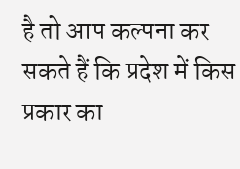है तो आप कल्पना कर सकते हैं कि प्रदेश में किस प्रकार का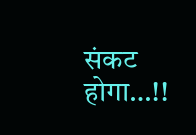संकट होगा…!!